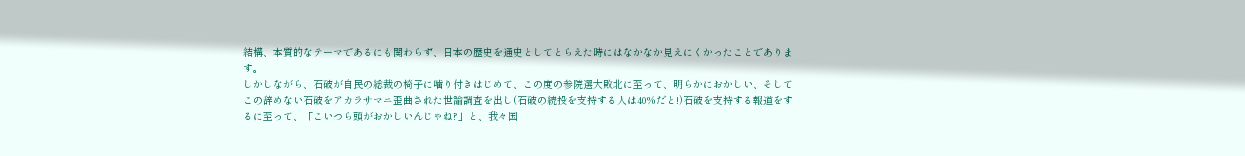結構、本質的なテーマであるにも関わらず、日本の歴史を通史としてとらえた時にはなかなか見えにくかったことであります。
しかしながら、石破が自民の総裁の椅子に噛り付きはじめて、この度の参院選大敗北に至って、明らかにおかしい、そしてこの辞めない石破をアカラサマニ歪曲された世論調査を出し(石破の続投を支持する人は40%だと!)石破を支持する報道をするに至って、「こいつら頭がおかしいんじゃね?」と、我々国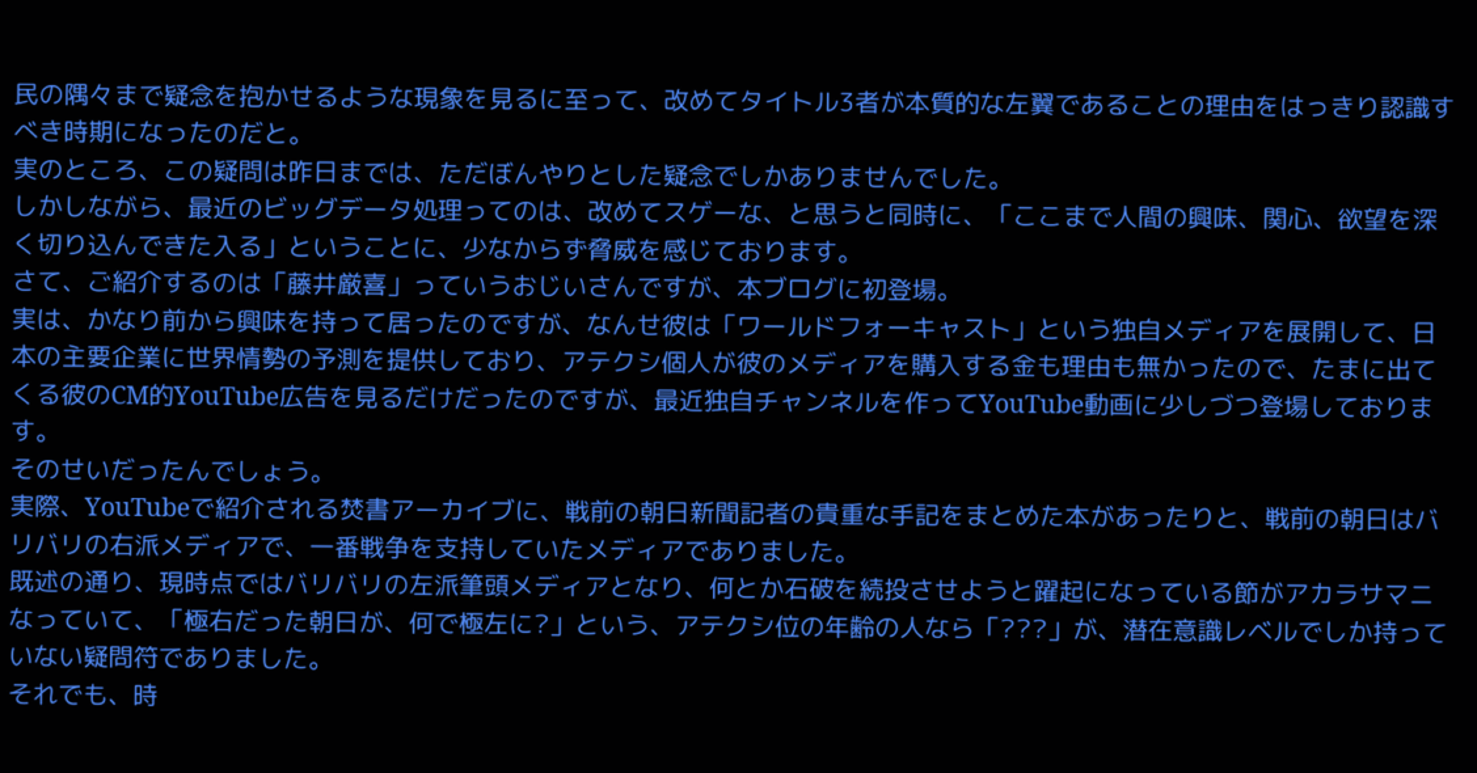民の隅々まで疑念を抱かせるような現象を見るに至って、改めてタイトル3者が本質的な左翼であることの理由をはっきり認識すべき時期になったのだと。
実のところ、この疑問は昨日までは、ただぼんやりとした疑念でしかありませんでした。
しかしながら、最近のビッグデータ処理ってのは、改めてスゲーな、と思うと同時に、「ここまで人間の興味、関心、欲望を深く切り込んできた入る」ということに、少なからず脅威を感じております。
さて、ご紹介するのは「藤井厳喜」っていうおじいさんですが、本ブログに初登場。
実は、かなり前から興味を持って居ったのですが、なんせ彼は「ワールドフォーキャスト」という独自メディアを展開して、日本の主要企業に世界情勢の予測を提供しており、アテクシ個人が彼のメディアを購入する金も理由も無かったので、たまに出てくる彼のCM的YouTube広告を見るだけだったのですが、最近独自チャンネルを作ってYouTube動画に少しづつ登場しております。
そのせいだったんでしょう。
実際、YouTubeで紹介される焚書アーカイブに、戦前の朝日新聞記者の貴重な手記をまとめた本があったりと、戦前の朝日はバリバリの右派メディアで、一番戦争を支持していたメディアでありました。
既述の通り、現時点ではバリバリの左派筆頭メディアとなり、何とか石破を続投させようと躍起になっている節がアカラサマニなっていて、「極右だった朝日が、何で極左に?」という、アテクシ位の年齢の人なら「???」が、潜在意識レベルでしか持っていない疑問符でありました。
それでも、時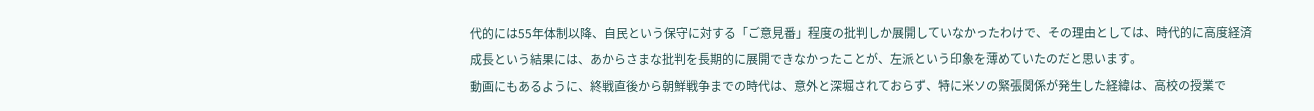代的には55年体制以降、自民という保守に対する「ご意見番」程度の批判しか展開していなかったわけで、その理由としては、時代的に高度経済成長という結果には、あからさまな批判を長期的に展開できなかったことが、左派という印象を薄めていたのだと思います。
動画にもあるように、終戦直後から朝鮮戦争までの時代は、意外と深堀されておらず、特に米ソの緊張関係が発生した経緯は、高校の授業で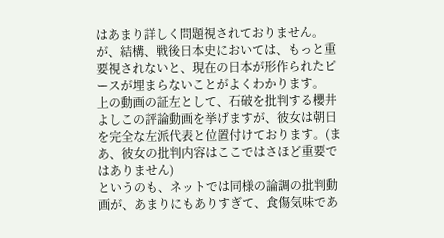はあまり詳しく問題視されておりません。が、結構、戦後日本史においては、もっと重要視されないと、現在の日本が形作られたピースが埋まらないことがよくわかります。
上の動画の証左として、石破を批判する櫻井よしこの評論動画を挙げますが、彼女は朝日を完全な左派代表と位置付けております。(まあ、彼女の批判内容はここではさほど重要ではありません)
というのも、ネットでは同様の論調の批判動画が、あまりにもありすぎて、食傷気味であ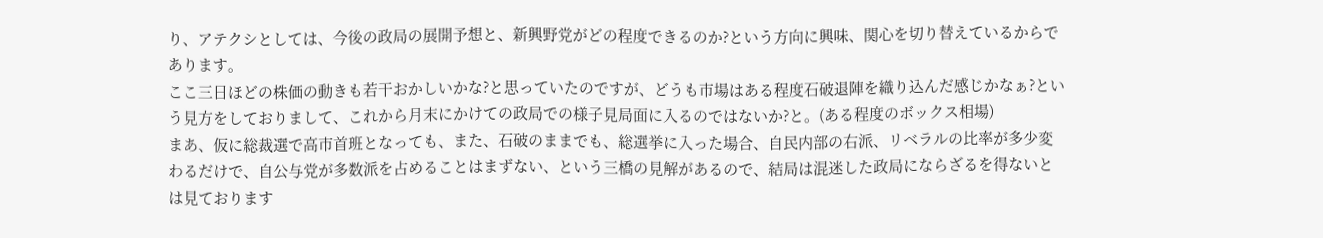り、アテクシとしては、今後の政局の展開予想と、新興野党がどの程度できるのか?という方向に興味、関心を切り替えているからであります。
ここ三日ほどの株価の動きも若干おかしいかな?と思っていたのですが、どうも市場はある程度石破退陣を織り込んだ感じかなぁ?という見方をしておりまして、これから月末にかけての政局での様子見局面に入るのではないか?と。(ある程度のボックス相場)
まあ、仮に総裁選で高市首班となっても、また、石破のままでも、総選挙に入った場合、自民内部の右派、リベラルの比率が多少変わるだけで、自公与党が多数派を占めることはまずない、という三橋の見解があるので、結局は混迷した政局にならざるを得ないとは見ております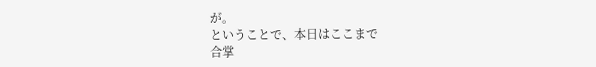が。
ということで、本日はここまで
合掌